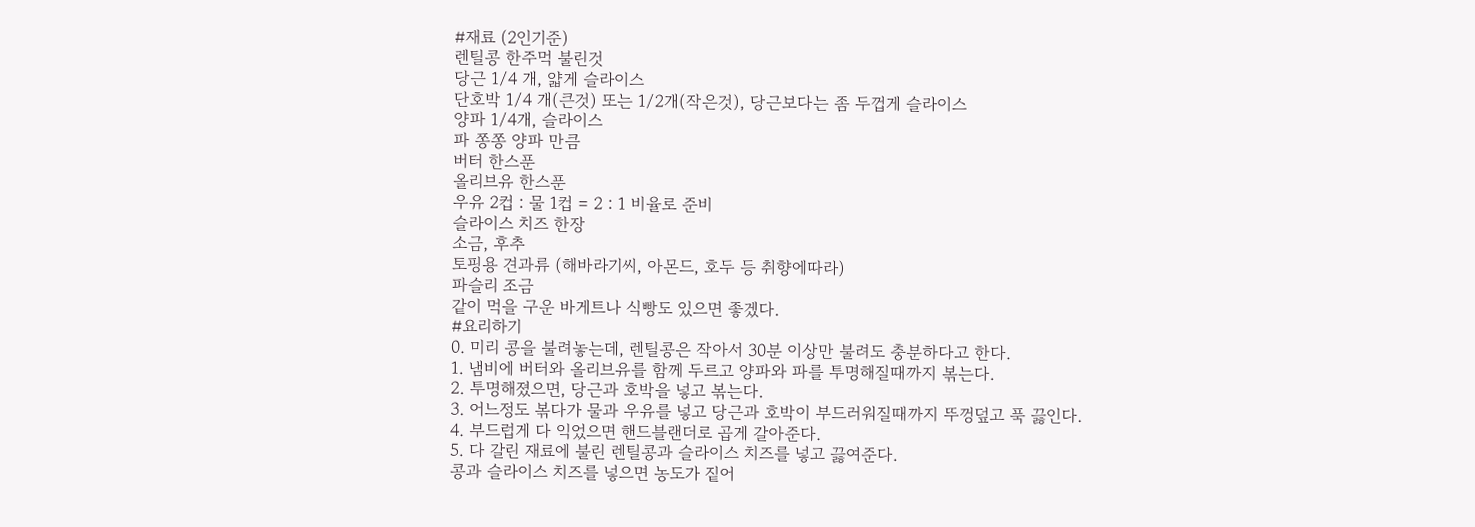#재료 (2인기준)
렌틸콩 한주먹 불린것
당근 1/4 개, 얇게 슬라이스
단호박 1/4 개(큰것) 또는 1/2개(작은것), 당근보다는 좀 두껍게 슬라이스
양파 1/4개, 슬라이스
파 쫑쫑 양파 만큼
버터 한스푼
올리브유 한스푼
우유 2컵 : 물 1컵 = 2 : 1 비율로 준비
슬라이스 치즈 한장
소금, 후추
토핑용 견과류 (해바라기씨, 아몬드, 호두 등 취향에따라)
파슬리 조금
같이 먹을 구운 바게트나 식빵도 있으면 좋겠다.
#요리하기
0. 미리 콩을 불려놓는데, 렌틸콩은 작아서 30분 이상만 불려도 충분하다고 한다.
1. 냄비에 버터와 올리브유를 함께 두르고 양파와 파를 투명해질때까지 볶는다.
2. 투명해졌으면, 당근과 호박을 넣고 볶는다.
3. 어느정도 볶다가 물과 우유를 넣고 당근과 호박이 부드러워질때까지 뚜껑덮고 푹 끓인다.
4. 부드럽게 다 익었으면 핸드블랜더로 곱게 갈아준다.
5. 다 갈린 재료에 불린 렌틸콩과 슬라이스 치즈를 넣고 끓여준다.
콩과 슬라이스 치즈를 넣으면 농도가 짙어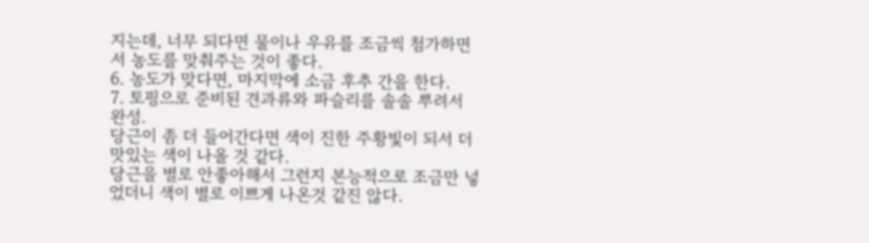지는데, 너무 되다면 물이나 우유를 조금씩 첨가하면서 농도를 맞춰주는 것이 좋다.
6. 농도가 맞다면, 마지막에 소금 후추 간을 한다.
7. 토핑으로 준비된 견과류와 파슬리를 솔솔 뿌려서 완성.
당근이 좀 더 들어간다면 색이 진한 주황빛이 되서 더 맛있는 색이 나올 것 같다.
당근을 별로 안좋아해서 그런지 본능적으로 조금만 넣었더니 색이 별로 이쁘게 나온것 같진 않다.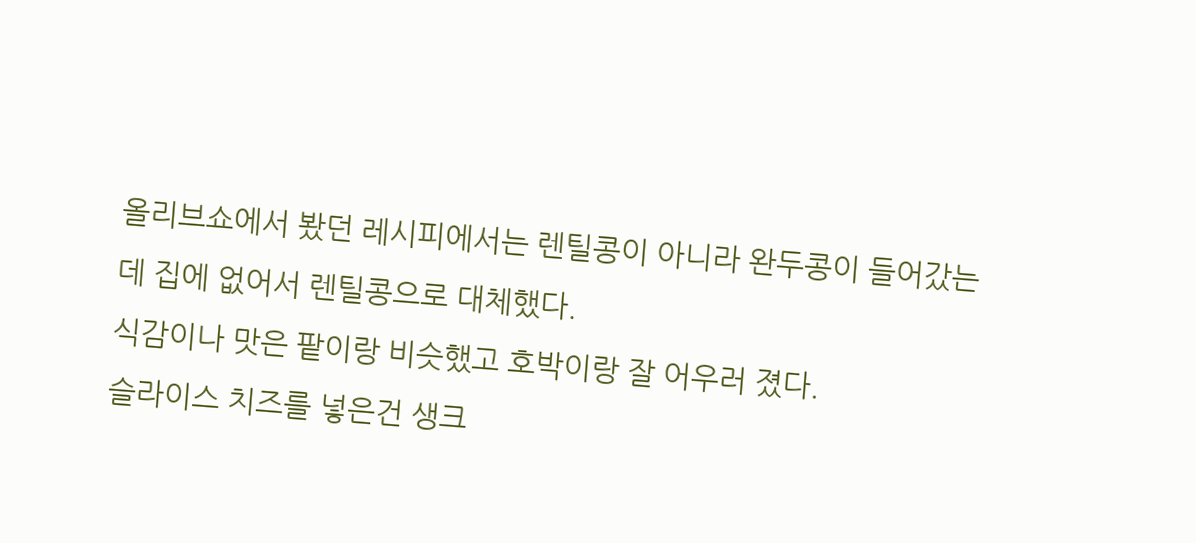올리브쇼에서 봤던 레시피에서는 렌틸콩이 아니라 완두콩이 들어갔는데 집에 없어서 렌틸콩으로 대체했다.
식감이나 맛은 팥이랑 비슷했고 호박이랑 잘 어우러 졌다.
슬라이스 치즈를 넣은건 생크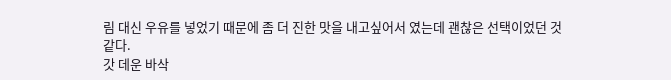림 대신 우유를 넣었기 때문에 좀 더 진한 맛을 내고싶어서 였는데 괜찮은 선택이었던 것 같다.
갓 데운 바삭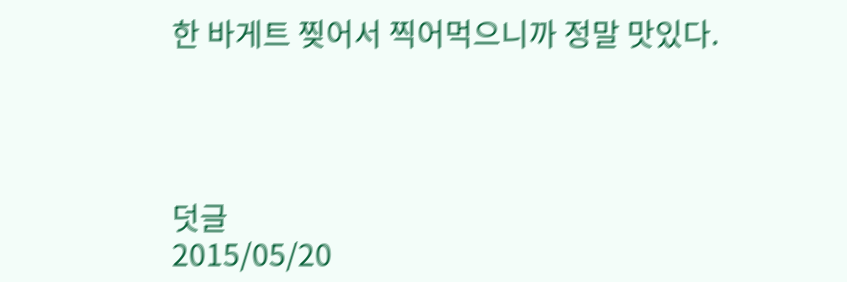한 바게트 찢어서 찍어먹으니까 정말 맛있다.




덧글
2015/05/20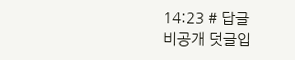14:23 # 답글
비공개 덧글입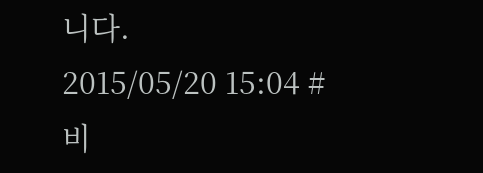니다.
2015/05/20 15:04 #
비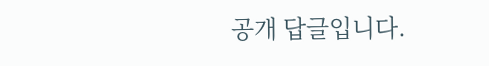공개 답글입니다.